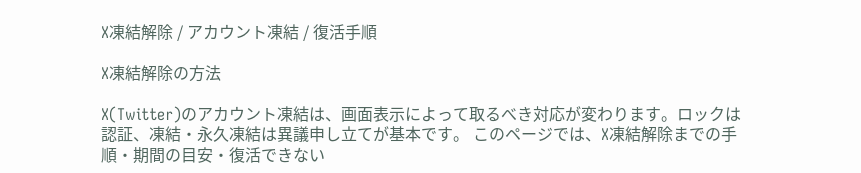X凍結解除 / アカウント凍結 / 復活手順

X凍結解除の方法

X(Twitter)のアカウント凍結は、画面表示によって取るべき対応が変わります。ロックは認証、凍結・永久凍結は異議申し立てが基本です。 このページでは、X凍結解除までの手順・期間の目安・復活できない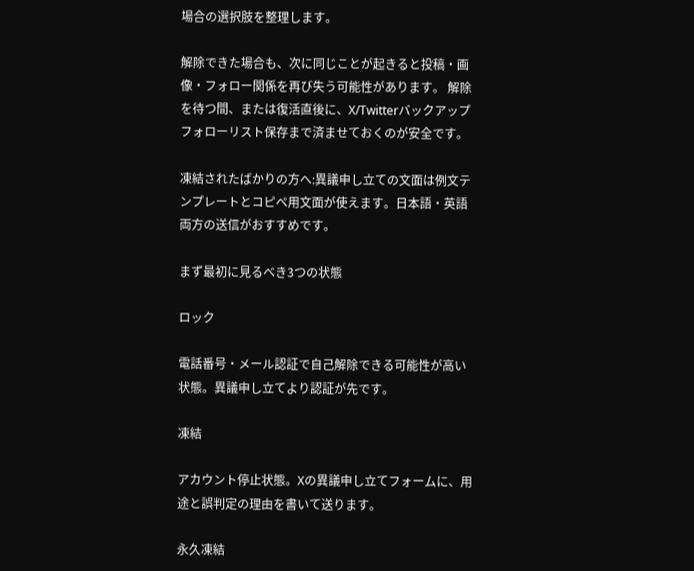場合の選択肢を整理します。

解除できた場合も、次に同じことが起きると投稿・画像・フォロー関係を再び失う可能性があります。 解除を待つ間、または復活直後に、X/Twitterバックアップフォローリスト保存まで済ませておくのが安全です。

凍結されたばかりの方へ:異議申し立ての文面は例文テンプレートとコピペ用文面が使えます。日本語・英語両方の送信がおすすめです。

まず最初に見るべき3つの状態

ロック

電話番号・メール認証で自己解除できる可能性が高い状態。異議申し立てより認証が先です。

凍結

アカウント停止状態。Xの異議申し立てフォームに、用途と誤判定の理由を書いて送ります。

永久凍結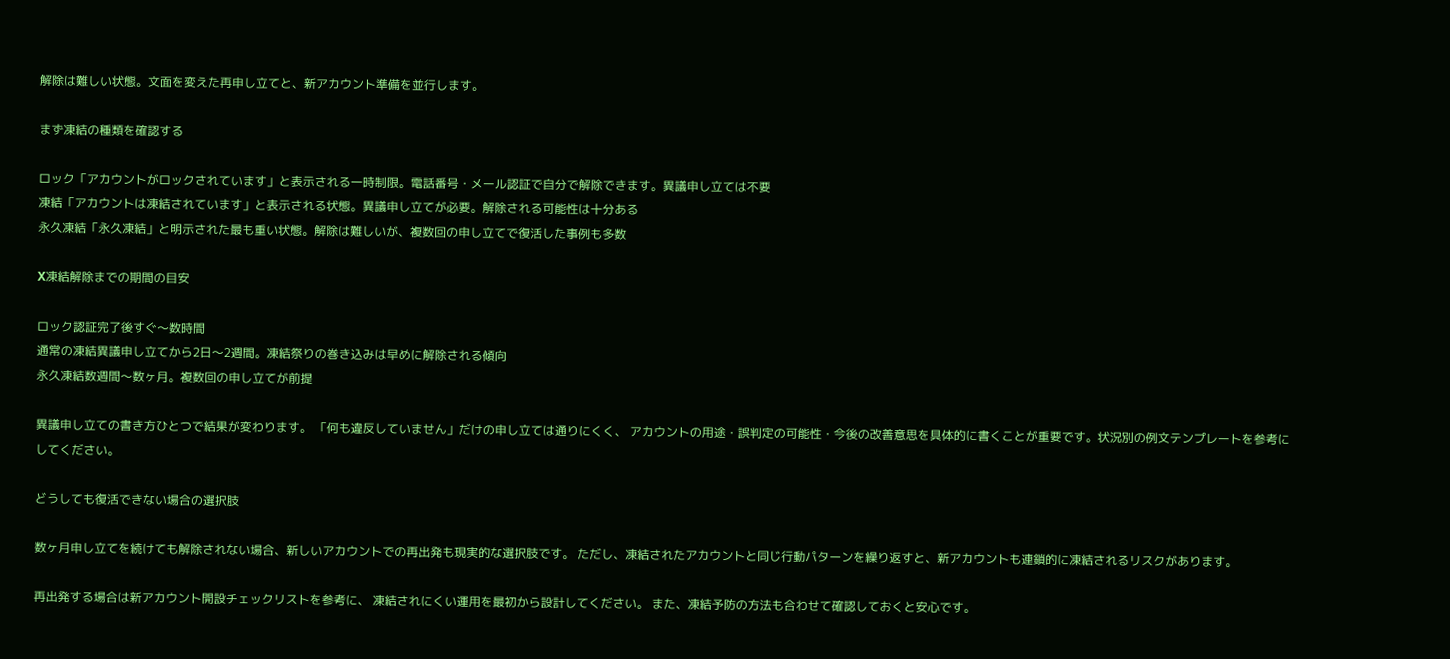解除は難しい状態。文面を変えた再申し立てと、新アカウント準備を並行します。

まず凍結の種類を確認する

ロック「アカウントがロックされています」と表示される一時制限。電話番号・メール認証で自分で解除できます。異議申し立ては不要
凍結「アカウントは凍結されています」と表示される状態。異議申し立てが必要。解除される可能性は十分ある
永久凍結「永久凍結」と明示された最も重い状態。解除は難しいが、複数回の申し立てで復活した事例も多数

X凍結解除までの期間の目安

ロック認証完了後すぐ〜数時間
通常の凍結異議申し立てから2日〜2週間。凍結祭りの巻き込みは早めに解除される傾向
永久凍結数週間〜数ヶ月。複数回の申し立てが前提

異議申し立ての書き方ひとつで結果が変わります。 「何も違反していません」だけの申し立ては通りにくく、 アカウントの用途・誤判定の可能性・今後の改善意思を具体的に書くことが重要です。状況別の例文テンプレートを参考にしてください。

どうしても復活できない場合の選択肢

数ヶ月申し立てを続けても解除されない場合、新しいアカウントでの再出発も現実的な選択肢です。 ただし、凍結されたアカウントと同じ行動パターンを繰り返すと、新アカウントも連鎖的に凍結されるリスクがあります。

再出発する場合は新アカウント開設チェックリストを参考に、 凍結されにくい運用を最初から設計してください。 また、凍結予防の方法も合わせて確認しておくと安心です。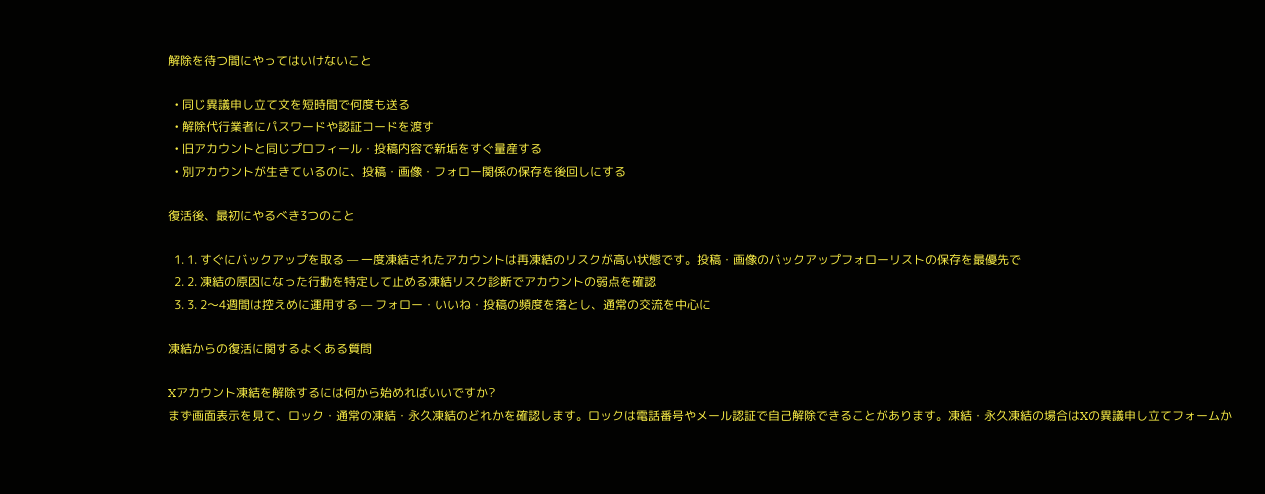解除を待つ間にやってはいけないこと

  • 同じ異議申し立て文を短時間で何度も送る
  • 解除代行業者にパスワードや認証コードを渡す
  • 旧アカウントと同じプロフィール・投稿内容で新垢をすぐ量産する
  • 別アカウントが生きているのに、投稿・画像・フォロー関係の保存を後回しにする

復活後、最初にやるべき3つのこと

  1. 1. すぐにバックアップを取る — 一度凍結されたアカウントは再凍結のリスクが高い状態です。投稿・画像のバックアップフォローリストの保存を最優先で
  2. 2. 凍結の原因になった行動を特定して止める凍結リスク診断でアカウントの弱点を確認
  3. 3. 2〜4週間は控えめに運用する — フォロー・いいね・投稿の頻度を落とし、通常の交流を中心に

凍結からの復活に関するよくある質問

Xアカウント凍結を解除するには何から始めればいいですか?
まず画面表示を見て、ロック・通常の凍結・永久凍結のどれかを確認します。ロックは電話番号やメール認証で自己解除できることがあります。凍結・永久凍結の場合はXの異議申し立てフォームか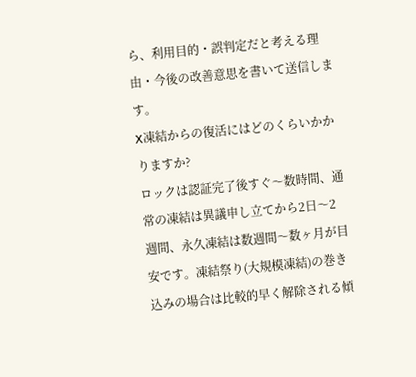ら、利用目的・誤判定だと考える理由・今後の改善意思を書いて送信します。
X凍結からの復活にはどのくらいかかりますか?
ロックは認証完了後すぐ〜数時間、通常の凍結は異議申し立てから2日〜2週間、永久凍結は数週間〜数ヶ月が目安です。凍結祭り(大規模凍結)の巻き込みの場合は比較的早く解除される傾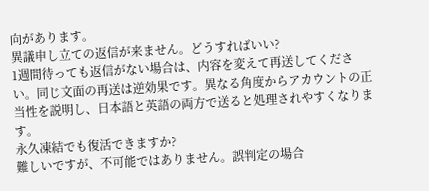向があります。
異議申し立ての返信が来ません。どうすればいい?
1週間待っても返信がない場合は、内容を変えて再送してください。同じ文面の再送は逆効果です。異なる角度からアカウントの正当性を説明し、日本語と英語の両方で送ると処理されやすくなります。
永久凍結でも復活できますか?
難しいですが、不可能ではありません。誤判定の場合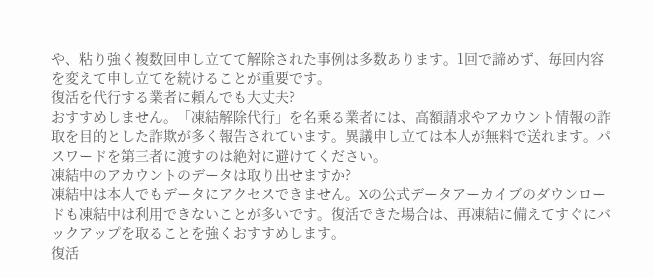や、粘り強く複数回申し立てて解除された事例は多数あります。1回で諦めず、毎回内容を変えて申し立てを続けることが重要です。
復活を代行する業者に頼んでも大丈夫?
おすすめしません。「凍結解除代行」を名乗る業者には、高額請求やアカウント情報の詐取を目的とした詐欺が多く報告されています。異議申し立ては本人が無料で送れます。パスワードを第三者に渡すのは絶対に避けてください。
凍結中のアカウントのデータは取り出せますか?
凍結中は本人でもデータにアクセスできません。Xの公式データアーカイブのダウンロードも凍結中は利用できないことが多いです。復活できた場合は、再凍結に備えてすぐにバックアップを取ることを強くおすすめします。
復活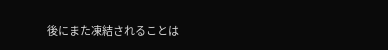後にまた凍結されることは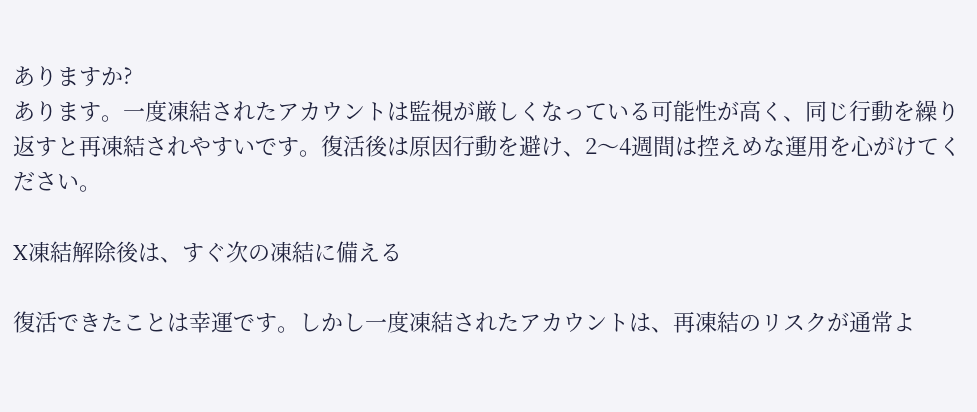ありますか?
あります。一度凍結されたアカウントは監視が厳しくなっている可能性が高く、同じ行動を繰り返すと再凍結されやすいです。復活後は原因行動を避け、2〜4週間は控えめな運用を心がけてください。

X凍結解除後は、すぐ次の凍結に備える

復活できたことは幸運です。しかし一度凍結されたアカウントは、再凍結のリスクが通常よ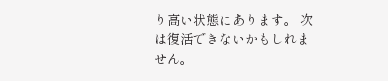り高い状態にあります。 次は復活できないかもしれません。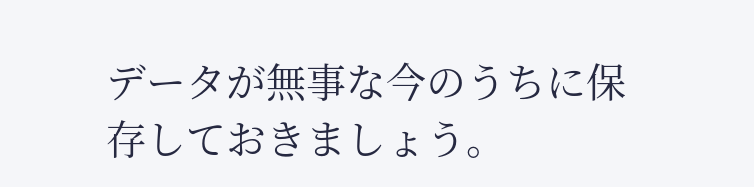データが無事な今のうちに保存しておきましょう。